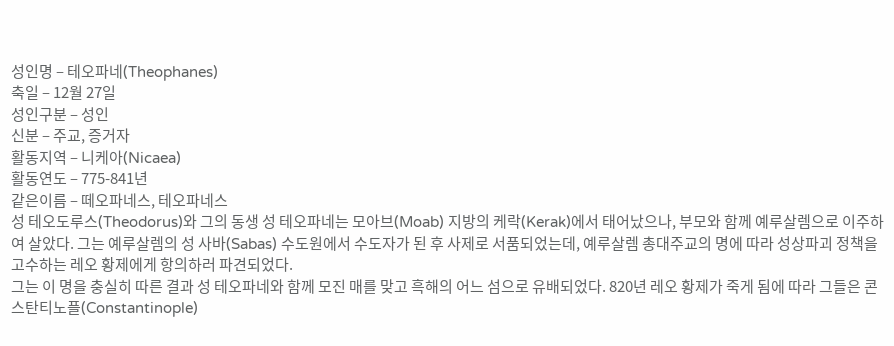성인명 – 테오파네(Theophanes)
축일 – 12월 27일
성인구분 – 성인
신분 – 주교, 증거자
활동지역 – 니케아(Nicaea)
활동연도 – 775-841년
같은이름 – 떼오파네스, 테오파네스
성 테오도루스(Theodorus)와 그의 동생 성 테오파네는 모아브(Moab) 지방의 케락(Kerak)에서 태어났으나, 부모와 함께 예루살렘으로 이주하여 살았다. 그는 예루살렘의 성 사바(Sabas) 수도원에서 수도자가 된 후 사제로 서품되었는데, 예루살렘 총대주교의 명에 따라 성상파괴 정책을 고수하는 레오 황제에게 항의하러 파견되었다.
그는 이 명을 충실히 따른 결과 성 테오파네와 함께 모진 매를 맞고 흑해의 어느 섬으로 유배되었다. 820년 레오 황제가 죽게 됨에 따라 그들은 콘스탄티노플(Constantinople)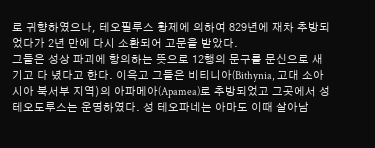로 귀향하였으나, 테오필루스 황제에 의하여 829년에 재차 추방되었다가 2년 만에 다시 소환되어 고문을 받았다.
그들은 성상 파괴에 항의하는 뜻으로 12행의 문구를 문신으로 새기고 다 녔다고 한다. 이윽고 그들은 비티니아(Bithynia, 고대 소아시아 북서부 지역)의 아파메아(Apamea)로 추방되었고 그곳에서 성 테오도루스는 운명하였다. 성 테오파네는 아마도 이때 살아남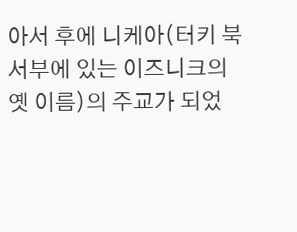아서 후에 니케아(터키 북서부에 있는 이즈니크의 옛 이름)의 주교가 되었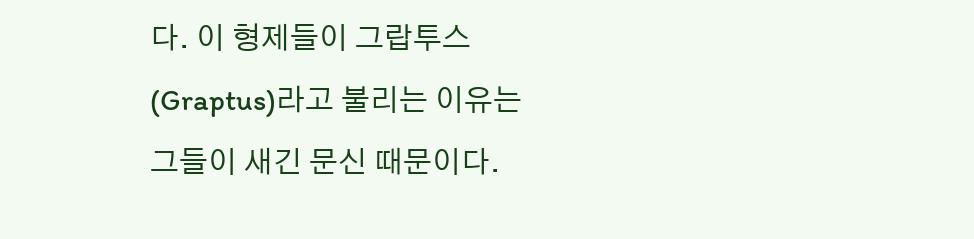다. 이 형제들이 그랍투스(Graptus)라고 불리는 이유는 그들이 새긴 문신 때문이다.